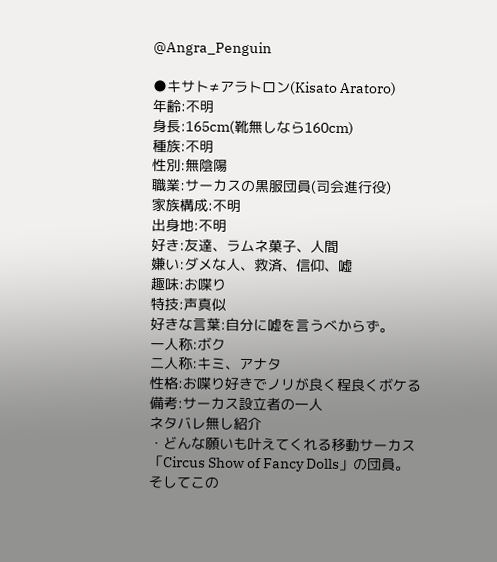@Angra_Penguin

●キサト≠アラトロン(Kisato Aratoro)
年齢:不明
身長:165cm(靴無しなら160cm)
種族:不明
性別:無陰陽
職業:サーカスの黒服団員(司会進行役)
家族構成:不明
出身地:不明
好き:友達、ラムネ菓子、人間
嫌い:ダメな人、救済、信仰、嘘
趣味:お喋り
特技:声真似
好きな言葉:自分に嘘を言うべからず。
一人称:ボク
二人称:キミ、アナタ
性格:お喋り好きでノリが良く程良くボケる
備考:サーカス設立者の一人
ネタバレ無し紹介
・どんな願いも叶えてくれる移動サーカス「Circus Show of Fancy Dolls」の団員。
そしてこの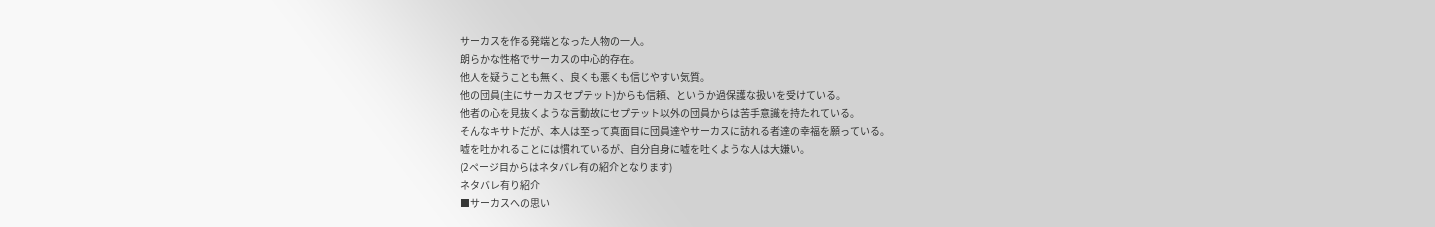サーカスを作る発端となった人物の一人。
朗らかな性格でサーカスの中心的存在。
他人を疑うことも無く、良くも悪くも信じやすい気質。
他の団員(主にサーカスセプテット)からも信頼、というか過保護な扱いを受けている。
他者の心を見抜くような言動故にセプテット以外の団員からは苦手意識を持たれている。
そんなキサトだが、本人は至って真面目に団員達やサーカスに訪れる者達の幸福を願っている。
嘘を吐かれることには慣れているが、自分自身に嘘を吐くような人は大嫌い。
(2ページ目からはネタバレ有の紹介となります)
ネタバレ有り紹介
■サーカスへの思い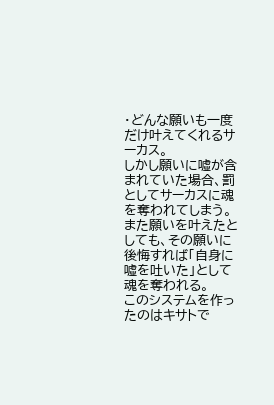・どんな願いも一度だけ叶えてくれるサーカス。
しかし願いに嘘が含まれていた場合、罰としてサーカスに魂を奪われてしまう。
また願いを叶えたとしても、その願いに後悔すれば「自身に嘘を吐いた」として魂を奪われる。
このシステムを作ったのはキサトで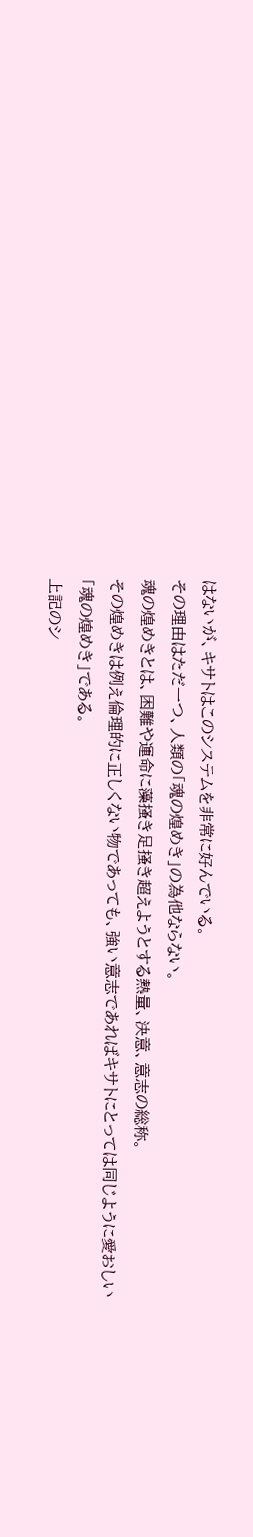はないが、キサトはこのシステムを非常に好んでいる。
その理由はただ一つ、人類の「魂の煌めき」の為他ならない。
魂の煌めきとは、困難や運命に藻掻き足掻き超えようとする熱量、決意、意志の総称。
その煌めきは例え倫理的に正しくない物であっても、強い意志であればキサトにとっては同じように愛おしい「魂の煌めき」である。
上記のシ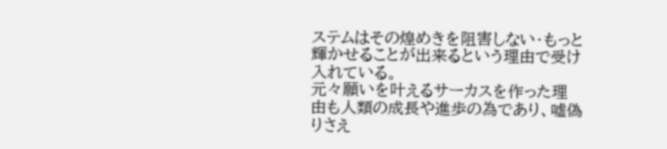ステムはその煌めきを阻害しない・もっと輝かせることが出来るという理由で受け入れている。
元々願いを叶えるサーカスを作った理由も人類の成長や進歩の為であり、嘘偽りさえ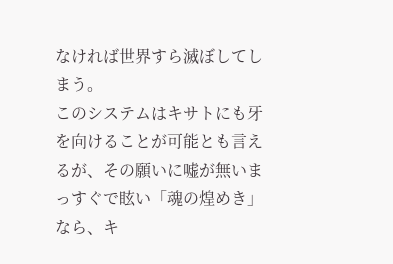なければ世界すら滅ぼしてしまう。
このシステムはキサトにも牙を向けることが可能とも言えるが、その願いに嘘が無いまっすぐで眩い「魂の煌めき」なら、キ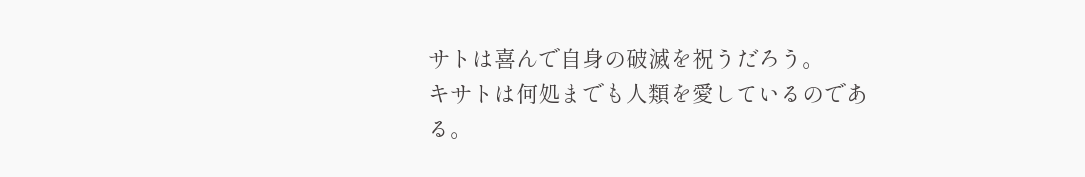サトは喜んで自身の破滅を祝うだろう。
キサトは何処までも人類を愛しているのである。